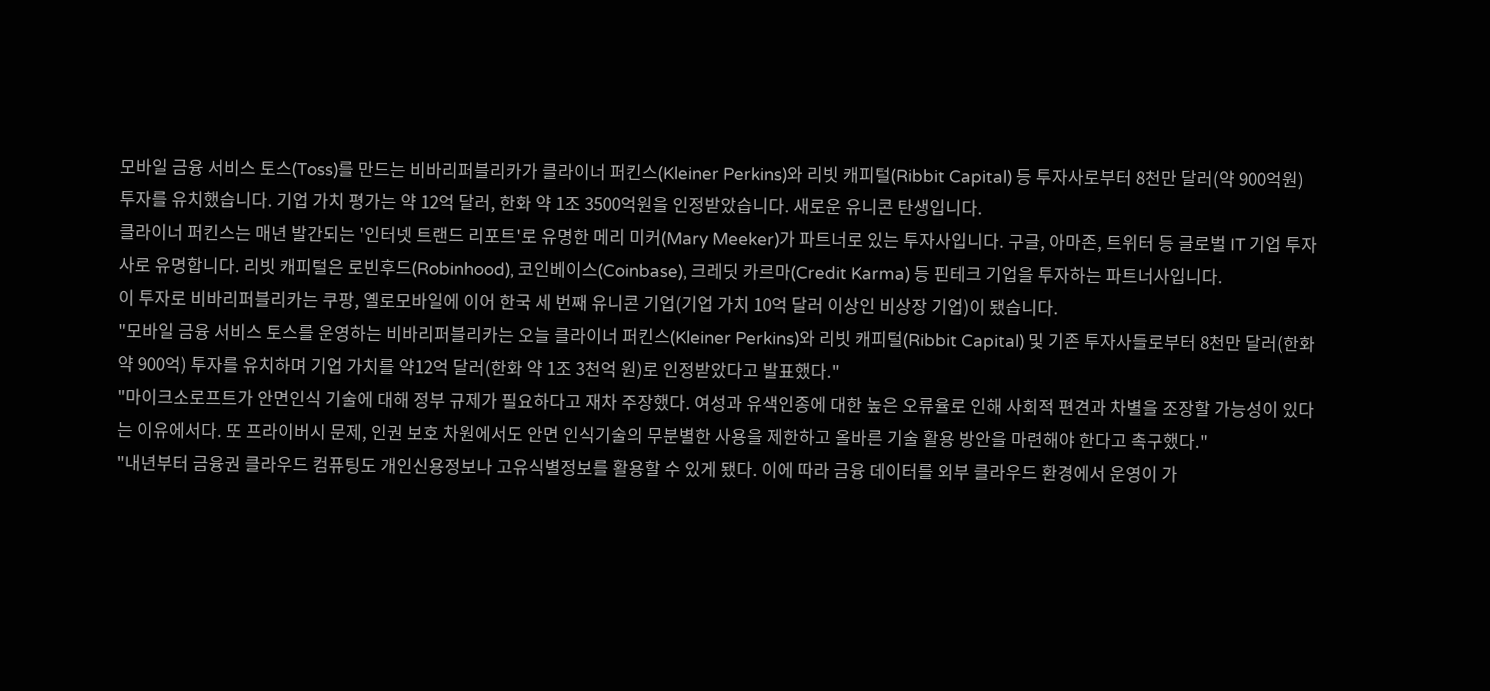모바일 금융 서비스 토스(Toss)를 만드는 비바리퍼블리카가 클라이너 퍼킨스(Kleiner Perkins)와 리빗 캐피털(Ribbit Capital) 등 투자사로부터 8천만 달러(약 900억원) 투자를 유치했습니다. 기업 가치 평가는 약 12억 달러, 한화 약 1조 3500억원을 인정받았습니다. 새로운 유니콘 탄생입니다.
클라이너 퍼킨스는 매년 발간되는 '인터넷 트랜드 리포트'로 유명한 메리 미커(Mary Meeker)가 파트너로 있는 투자사입니다. 구글, 아마존, 트위터 등 글로벌 IT 기업 투자사로 유명합니다. 리빗 캐피털은 로빈후드(Robinhood), 코인베이스(Coinbase), 크레딧 카르마(Credit Karma) 등 핀테크 기업을 투자하는 파트너사입니다.
이 투자로 비바리퍼블리카는 쿠팡, 옐로모바일에 이어 한국 세 번째 유니콘 기업(기업 가치 10억 달러 이상인 비상장 기업)이 됐습니다.
"모바일 금융 서비스 토스를 운영하는 비바리퍼블리카는 오늘 클라이너 퍼킨스(Kleiner Perkins)와 리빗 캐피털(Ribbit Capital) 및 기존 투자사들로부터 8천만 달러(한화 약 900억) 투자를 유치하며 기업 가치를 약12억 달러(한화 약 1조 3천억 원)로 인정받았다고 발표했다."
"마이크소로프트가 안면인식 기술에 대해 정부 규제가 필요하다고 재차 주장했다. 여성과 유색인종에 대한 높은 오류율로 인해 사회적 편견과 차별을 조장할 가능성이 있다는 이유에서다. 또 프라이버시 문제, 인권 보호 차원에서도 안면 인식기술의 무분별한 사용을 제한하고 올바른 기술 활용 방안을 마련해야 한다고 촉구했다."
"내년부터 금융권 클라우드 컴퓨팅도 개인신용정보나 고유식별정보를 활용할 수 있게 됐다. 이에 따라 금융 데이터를 외부 클라우드 환경에서 운영이 가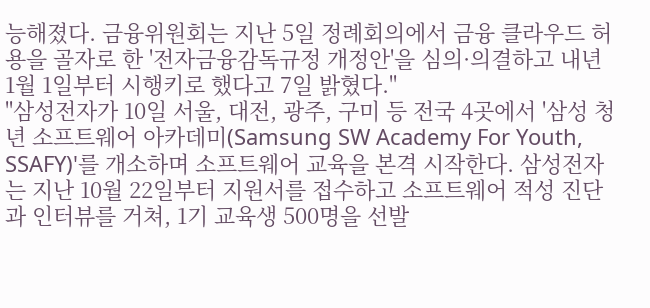능해졌다. 금융위원회는 지난 5일 정례회의에서 금융 클라우드 허용을 골자로 한 '전자금융감독규정 개정안'을 심의·의결하고 내년 1월 1일부터 시행키로 했다고 7일 밝혔다."
"삼성전자가 10일 서울, 대전, 광주, 구미 등 전국 4곳에서 '삼성 청년 소프트웨어 아카데미(Samsung SW Academy For Youth, SSAFY)'를 개소하며 소프트웨어 교육을 본격 시작한다. 삼성전자는 지난 10월 22일부터 지원서를 접수하고 소프트웨어 적성 진단과 인터뷰를 거쳐, 1기 교육생 500명을 선발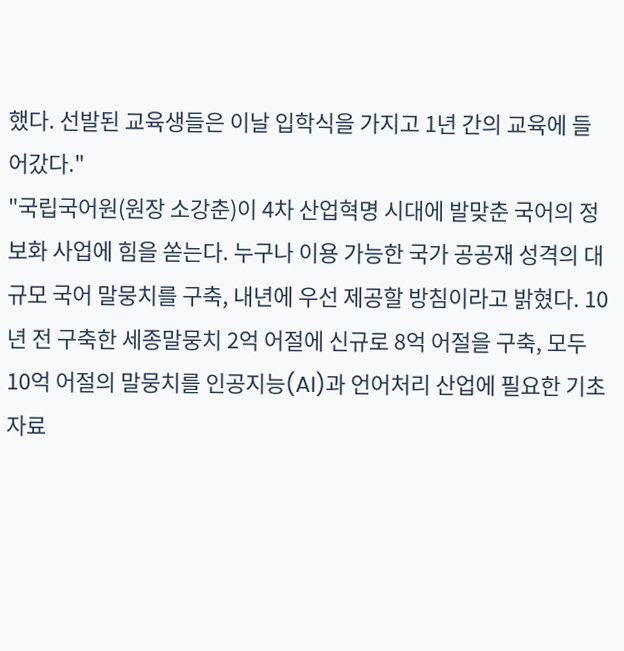했다. 선발된 교육생들은 이날 입학식을 가지고 1년 간의 교육에 들어갔다."
"국립국어원(원장 소강춘)이 4차 산업혁명 시대에 발맞춘 국어의 정보화 사업에 힘을 쏟는다. 누구나 이용 가능한 국가 공공재 성격의 대규모 국어 말뭉치를 구축, 내년에 우선 제공할 방침이라고 밝혔다. 10년 전 구축한 세종말뭉치 2억 어절에 신규로 8억 어절을 구축, 모두 10억 어절의 말뭉치를 인공지능(AI)과 언어처리 산업에 필요한 기초자료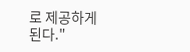로 제공하게 된다."